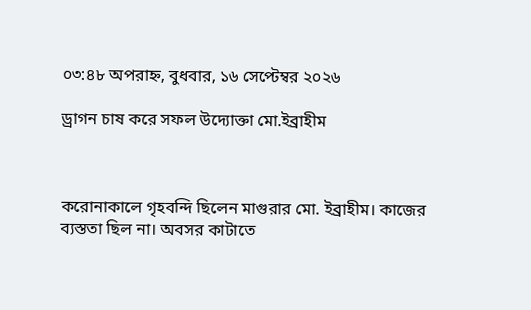০৩:৪৮ অপরাহ্ন, বুধবার, ১৬ সেপ্টেম্বর ২০২৬

ড্রাগন চাষ করে সফল উদ্যোক্তা মো.ইব্রাহীম



করোনাকালে গৃহবন্দি ছিলেন মাগুরার মো. ইব্রাহীম। কাজের ব্যস্ততা ছিল না। অবসর কাটাতে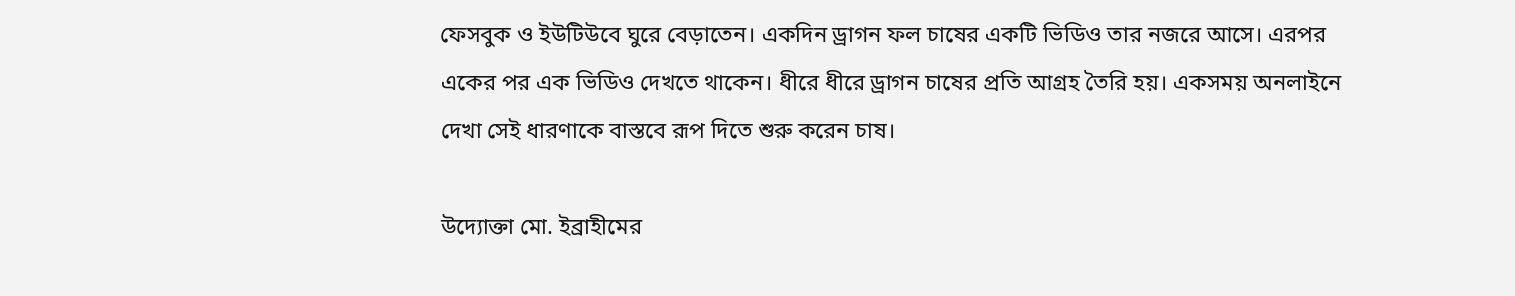ফেসবুক ও ইউটিউবে ঘুরে বেড়াতেন। একদিন ড্রাগন ফল চাষের একটি ভিডিও তার নজরে আসে। এরপর একের পর এক ভিডিও দেখতে থাকেন। ধীরে ধীরে ড্রাগন চাষের প্রতি আগ্রহ তৈরি হয়। একসময় অনলাইনে দেখা সেই ধারণাকে বাস্তবে রূপ দিতে শুরু করেন চাষ।

উদ্যোক্তা মো. ইব্রাহীমের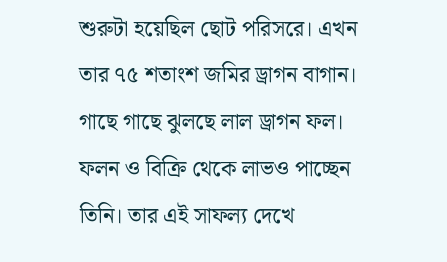শুরুটা হয়েছিল ছোট পরিসরে। এখন তার ৭৫ শতাংশ জমির ড্রাগন বাগান। গাছে গাছে ঝুলছে লাল ড্রাগন ফল। ফলন ও বিক্রি থেকে লাভও পাচ্ছেন তিনি। তার এই সাফল্য দেখে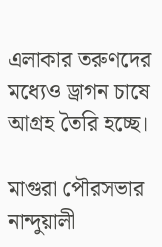এলাকার তরুণদের মধ্যেও ড্রাগন চাষে আগ্রহ তৈরি হচ্ছে।

মাগুরা পৌরসভার নান্দুয়ালী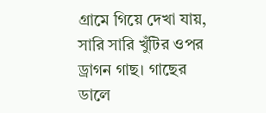গ্রামে গিয়ে দেখা যায়, সারি সারি খুঁটির ওপর ড্রাগন গাছ। গাছের ডালে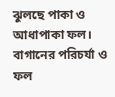ঝুলছে পাকা ও আধাপাকা ফল। বাগানের পরিচর্যা ও ফল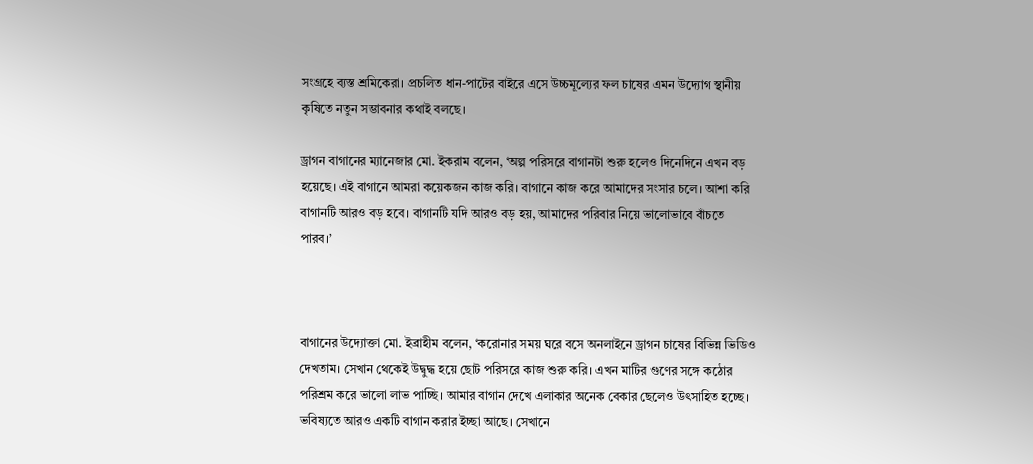সংগ্রহে ব্যস্ত শ্রমিকেরা। প্রচলিত ধান-পাটের বাইরে এসে উচ্চমূল্যের ফল চাষের এমন উদ্যোগ স্থানীয় কৃষিতে নতুন সম্ভাবনার কথাই বলছে।

ড্রাগন বাগানের ম্যানেজার মো. ইকরাম বলেন, ‘অল্প পরিসরে বাগানটা শুরু হলেও দিনেদিনে এখন বড় হয়েছে। এই বাগানে আমরা কয়েকজন কাজ করি। বাগানে কাজ করে আমাদের সংসার চলে। আশা করি বাগানটি আরও বড় হবে। বাগানটি যদি আরও বড় হয়, আমাদের পরিবার নিয়ে ভালোভাবে বাঁচতে পারব।’



বাগানের উদ্যোক্তা মো. ইব্রাহীম বলেন, ‘করোনার সময় ঘরে বসে অনলাইনে ড্রাগন চাষের বিভিন্ন ভিডিও দেখতাম। সেখান থেকেই উদ্বুদ্ধ হয়ে ছোট পরিসরে কাজ শুরু করি। এখন মাটির গুণের সঙ্গে কঠোর পরিশ্রম করে ভালো লাভ পাচ্ছি। আমার বাগান দেখে এলাকার অনেক বেকার ছেলেও উৎসাহিত হচ্ছে। ভবিষ্যতে আরও একটি বাগান করার ইচ্ছা আছে। সেখানে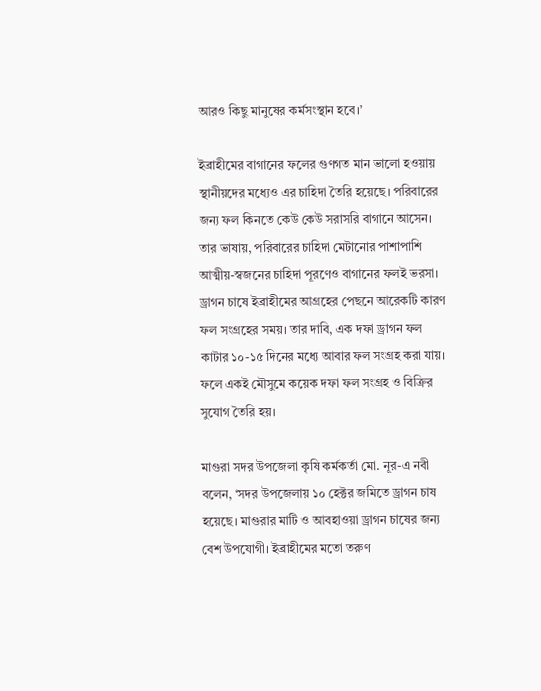আরও কিছু মানুষের কর্মসংস্থান হবে।’

ইব্রাহীমের বাগানের ফলের গুণগত মান ভালো হওয়ায় স্থানীয়দের মধ্যেও এর চাহিদা তৈরি হয়েছে। পরিবারের জন্য ফল কিনতে কেউ কেউ সরাসরি বাগানে আসেন। তার ভাষায়, পরিবারের চাহিদা মেটানোর পাশাপাশি আত্মীয়-স্বজনের চাহিদা পূরণেও বাগানের ফলই ভরসা। ড্রাগন চাষে ইব্রাহীমের আগ্রহের পেছনে আরেকটি কারণ ফল সংগ্রহের সময়। তার দাবি, এক দফা ড্রাগন ফল কাটার ১০-১৫ দিনের মধ্যে আবার ফল সংগ্রহ করা যায়। ফলে একই মৌসুমে কয়েক দফা ফল সংগ্রহ ও বিক্রির সুযোগ তৈরি হয়।

মাগুরা সদর উপজেলা কৃষি কর্মকর্তা মো. নূর-এ নবী বলেন, ‘সদর উপজেলায় ১০ হেক্টর জমিতে ড্রাগন চাষ হয়েছে। মাগুরার মাটি ও আবহাওয়া ড্রাগন চাষের জন্য বেশ উপযোগী। ইব্রাহীমের মতো তরুণ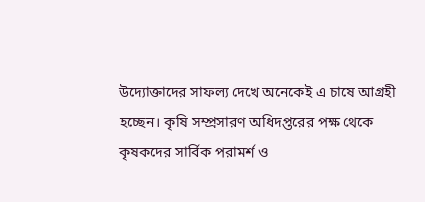উদ্যোক্তাদের সাফল্য দেখে অনেকেই এ চাষে আগ্রহী হচ্ছেন। কৃষি সম্প্রসারণ অধিদপ্তরের পক্ষ থেকে কৃষকদের সার্বিক পরামর্শ ও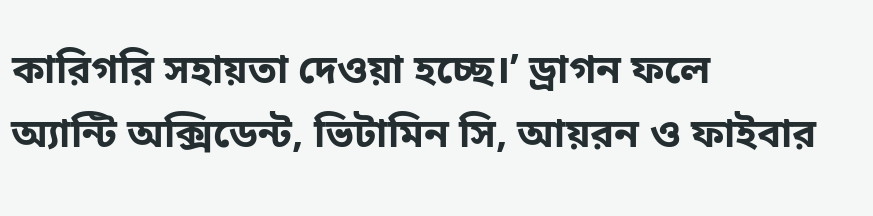কারিগরি সহায়তা দেওয়া হচ্ছে।’ ড্রাগন ফলে অ্যান্টি অক্সিডেন্ট, ভিটামিন সি, আয়রন ও ফাইবার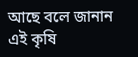আছে বলে জানান এই কৃষি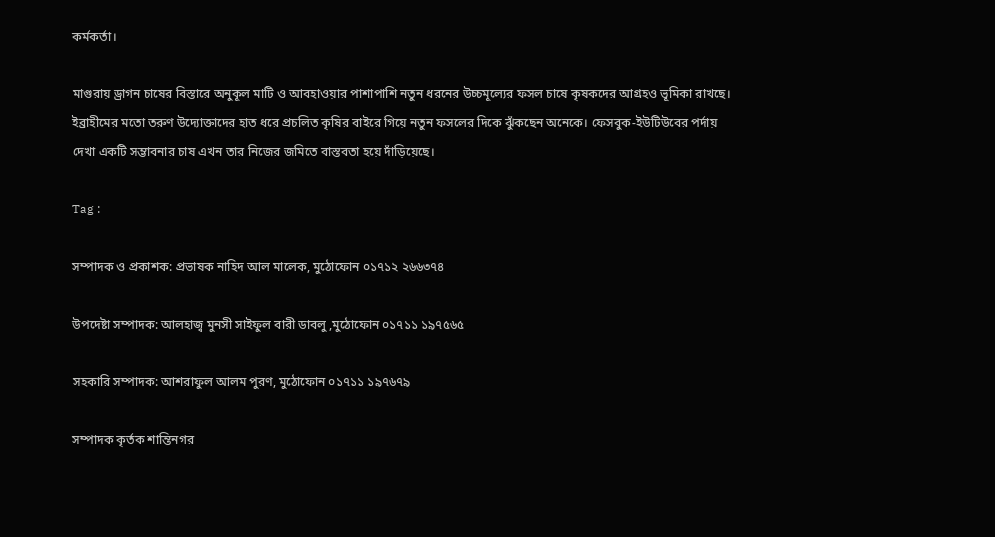কর্মকর্তা।

মাগুরায় ড্রাগন চাষের বিস্তারে অনুকূল মাটি ও আবহাওয়ার পাশাপাশি নতুন ধরনের উচ্চমূল্যের ফসল চাষে কৃষকদের আগ্রহও ভূমিকা রাখছে। ইব্রাহীমের মতো তরুণ উদ্যোক্তাদের হাত ধরে প্রচলিত কৃষির বাইরে গিয়ে নতুন ফসলের দিকে ঝুঁকছেন অনেকে। ফেসবুক-ইউটিউবের পর্দায় দেখা একটি সম্ভাবনার চাষ এখন তার নিজের জমিতে বাস্তবতা হয়ে দাঁড়িয়েছে।

Tag :

সম্পাদক ও প্রকাশক: প্রভাষক নাহিদ আল মালেক, মুঠোফোন ০১৭১২ ২৬৬৩৭৪

উপদেষ্টা সম্পাদক: আলহাজ্ব মুনসী সাইফুল বারী ডাবলু ,মুঠোফোন ০১৭১১ ১৯৭৫৬৫

সহকারি সম্পাদক: আশরাফুল আলম পুরণ, মুঠোফোন ০১৭১১ ১৯৭৬৭৯

সম্পাদক কৃর্তক শান্তিনগর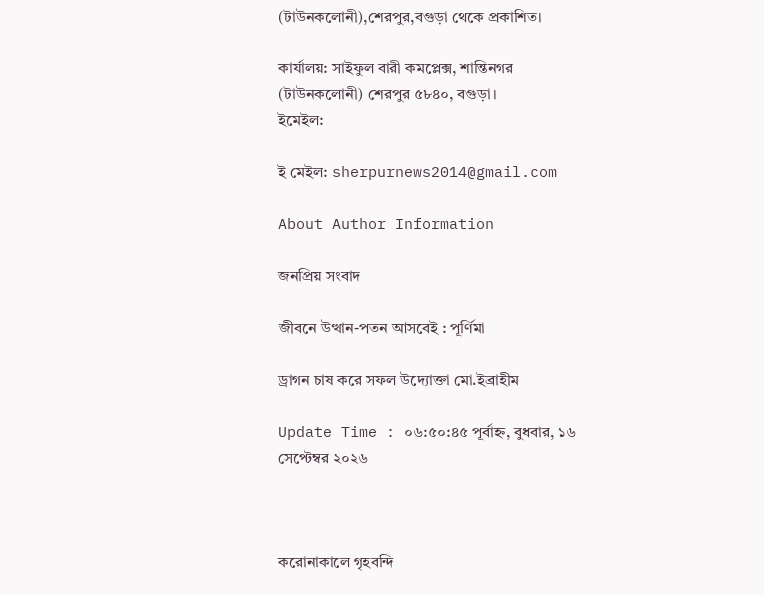(টাউনকলোনী),শেরপুর,বগুড়া থেকে প্রকাশিত।

কার্যালয়: সাইফুল বারী কমপ্লেক্স, শান্তিনগর (টাউনকলোনী) শেরপুর ৫৮৪০, বগুড়া।
ইমেইল:

ই মেইল: sherpurnews2014@gmail.com

About Author Information

জনপ্রিয় সংবাদ

জীবনে উত্থান-পতন আসবেই : পূর্ণিমা

ড্রাগন চাষ করে সফল উদ্যোক্তা মো.ইব্রাহীম

Update Time : ০৬:৫০:৪৫ পূর্বাহ্ন, বুধবার, ১৬ সেপ্টেম্বর ২০২৬



করোনাকালে গৃহবন্দি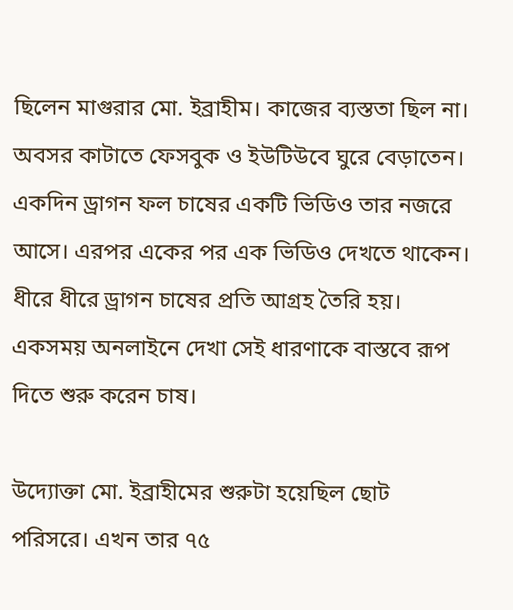ছিলেন মাগুরার মো. ইব্রাহীম। কাজের ব্যস্ততা ছিল না। অবসর কাটাতে ফেসবুক ও ইউটিউবে ঘুরে বেড়াতেন। একদিন ড্রাগন ফল চাষের একটি ভিডিও তার নজরে আসে। এরপর একের পর এক ভিডিও দেখতে থাকেন। ধীরে ধীরে ড্রাগন চাষের প্রতি আগ্রহ তৈরি হয়। একসময় অনলাইনে দেখা সেই ধারণাকে বাস্তবে রূপ দিতে শুরু করেন চাষ।

উদ্যোক্তা মো. ইব্রাহীমের শুরুটা হয়েছিল ছোট পরিসরে। এখন তার ৭৫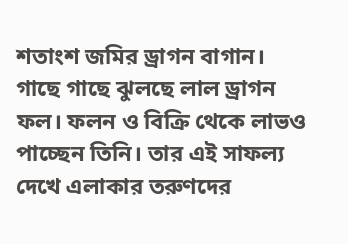শতাংশ জমির ড্রাগন বাগান। গাছে গাছে ঝুলছে লাল ড্রাগন ফল। ফলন ও বিক্রি থেকে লাভও পাচ্ছেন তিনি। তার এই সাফল্য দেখে এলাকার তরুণদের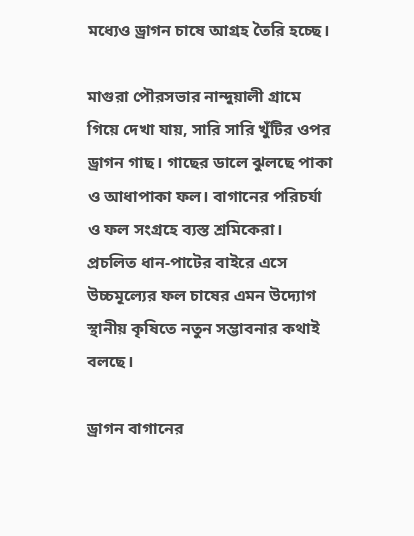মধ্যেও ড্রাগন চাষে আগ্রহ তৈরি হচ্ছে।

মাগুরা পৌরসভার নান্দুয়ালী গ্রামে গিয়ে দেখা যায়, সারি সারি খুঁটির ওপর ড্রাগন গাছ। গাছের ডালে ঝুলছে পাকা ও আধাপাকা ফল। বাগানের পরিচর্যা ও ফল সংগ্রহে ব্যস্ত শ্রমিকেরা। প্রচলিত ধান-পাটের বাইরে এসে উচ্চমূল্যের ফল চাষের এমন উদ্যোগ স্থানীয় কৃষিতে নতুন সম্ভাবনার কথাই বলছে।

ড্রাগন বাগানের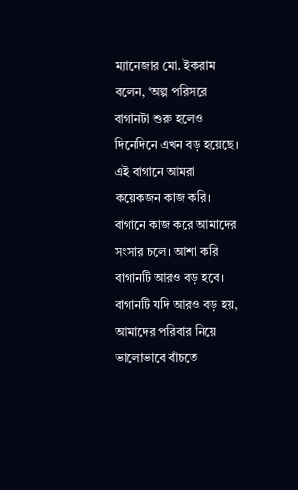ম্যানেজার মো. ইকরাম বলেন, ‘অল্প পরিসরে বাগানটা শুরু হলেও দিনেদিনে এখন বড় হয়েছে। এই বাগানে আমরা কয়েকজন কাজ করি। বাগানে কাজ করে আমাদের সংসার চলে। আশা করি বাগানটি আরও বড় হবে। বাগানটি যদি আরও বড় হয়, আমাদের পরিবার নিয়ে ভালোভাবে বাঁচতে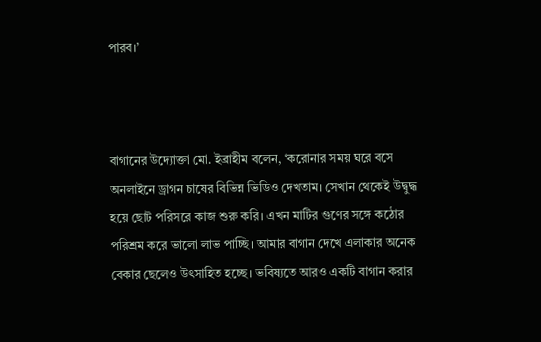পারব।’



বাগানের উদ্যোক্তা মো. ইব্রাহীম বলেন, ‘করোনার সময় ঘরে বসে অনলাইনে ড্রাগন চাষের বিভিন্ন ভিডিও দেখতাম। সেখান থেকেই উদ্বুদ্ধ হয়ে ছোট পরিসরে কাজ শুরু করি। এখন মাটির গুণের সঙ্গে কঠোর পরিশ্রম করে ভালো লাভ পাচ্ছি। আমার বাগান দেখে এলাকার অনেক বেকার ছেলেও উৎসাহিত হচ্ছে। ভবিষ্যতে আরও একটি বাগান করার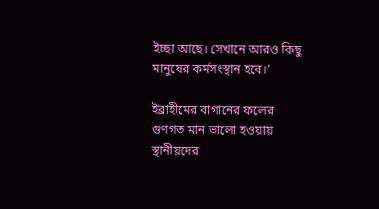ইচ্ছা আছে। সেখানে আরও কিছু মানুষের কর্মসংস্থান হবে।’

ইব্রাহীমের বাগানের ফলের গুণগত মান ভালো হওয়ায় স্থানীয়দের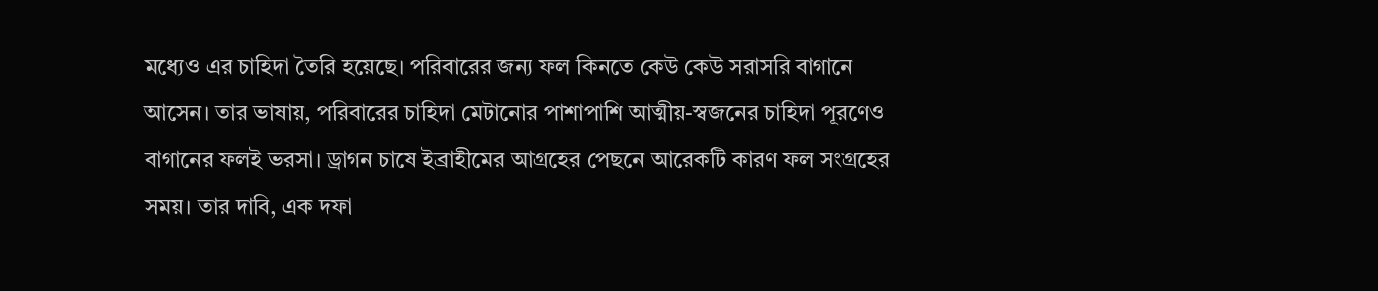মধ্যেও এর চাহিদা তৈরি হয়েছে। পরিবারের জন্য ফল কিনতে কেউ কেউ সরাসরি বাগানে আসেন। তার ভাষায়, পরিবারের চাহিদা মেটানোর পাশাপাশি আত্মীয়-স্বজনের চাহিদা পূরণেও বাগানের ফলই ভরসা। ড্রাগন চাষে ইব্রাহীমের আগ্রহের পেছনে আরেকটি কারণ ফল সংগ্রহের সময়। তার দাবি, এক দফা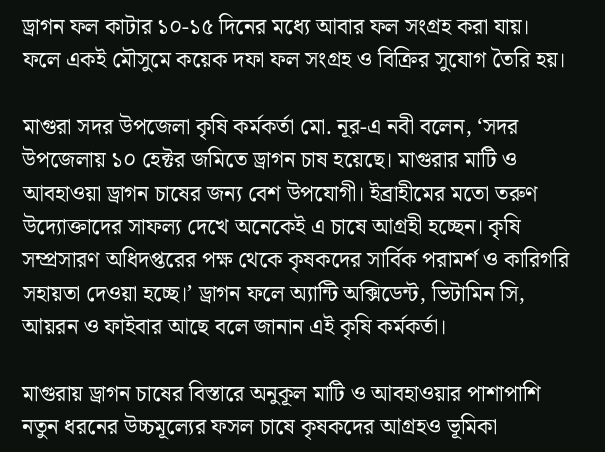ড্রাগন ফল কাটার ১০-১৫ দিনের মধ্যে আবার ফল সংগ্রহ করা যায়। ফলে একই মৌসুমে কয়েক দফা ফল সংগ্রহ ও বিক্রির সুযোগ তৈরি হয়।

মাগুরা সদর উপজেলা কৃষি কর্মকর্তা মো. নূর-এ নবী বলেন, ‘সদর উপজেলায় ১০ হেক্টর জমিতে ড্রাগন চাষ হয়েছে। মাগুরার মাটি ও আবহাওয়া ড্রাগন চাষের জন্য বেশ উপযোগী। ইব্রাহীমের মতো তরুণ উদ্যোক্তাদের সাফল্য দেখে অনেকেই এ চাষে আগ্রহী হচ্ছেন। কৃষি সম্প্রসারণ অধিদপ্তরের পক্ষ থেকে কৃষকদের সার্বিক পরামর্শ ও কারিগরি সহায়তা দেওয়া হচ্ছে।’ ড্রাগন ফলে অ্যান্টি অক্সিডেন্ট, ভিটামিন সি, আয়রন ও ফাইবার আছে বলে জানান এই কৃষি কর্মকর্তা।

মাগুরায় ড্রাগন চাষের বিস্তারে অনুকূল মাটি ও আবহাওয়ার পাশাপাশি নতুন ধরনের উচ্চমূল্যের ফসল চাষে কৃষকদের আগ্রহও ভূমিকা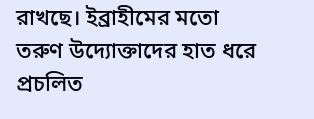রাখছে। ইব্রাহীমের মতো তরুণ উদ্যোক্তাদের হাত ধরে প্রচলিত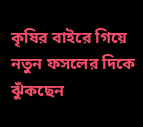কৃষির বাইরে গিয়ে নতুন ফসলের দিকে ঝুঁকছেন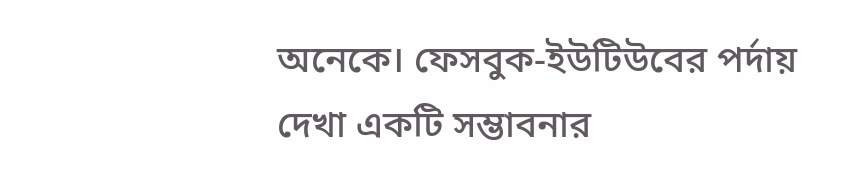অনেকে। ফেসবুক-ইউটিউবের পর্দায় দেখা একটি সম্ভাবনার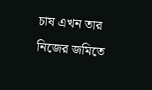চাষ এখন তার নিজের জমিতে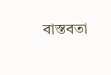বাস্তবতা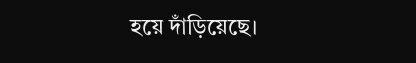হয়ে দাঁড়িয়েছে।